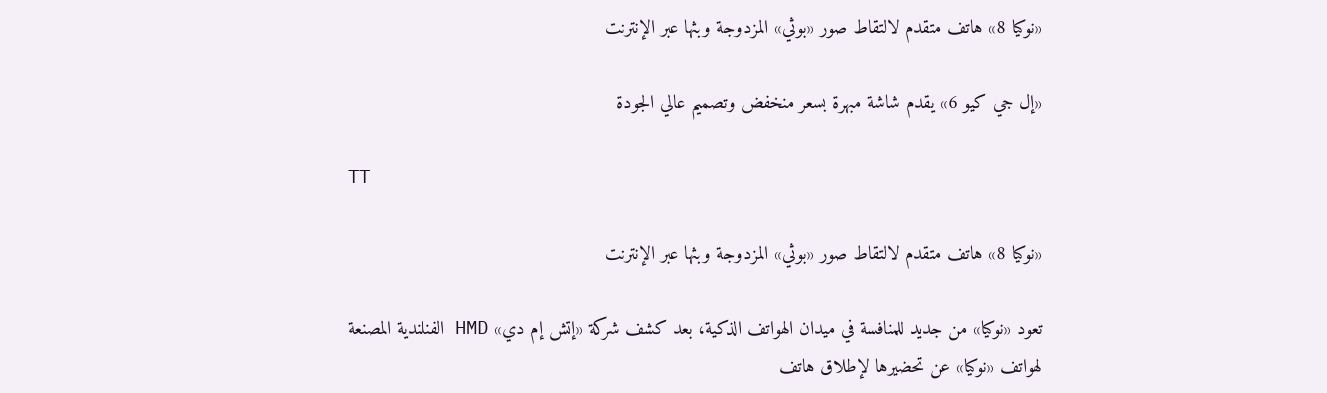«نوكيا 8» هاتف متقدم لالتقاط صور «بوثي» المزدوجة وبثها عبر الإنترنت

«إل جي كيو 6» يقدم شاشة مبهرة بسعر منخفض وتصميم عالي الجودة

TT

«نوكيا 8» هاتف متقدم لالتقاط صور «بوثي» المزدوجة وبثها عبر الإنترنت

تعود «نوكيا» من جديد للمنافسة في ميدان الهواتف الذكية، بعد كشف شركة «إتش إم دي» HMD الفنلندية المصنعة لهواتف «نوكيا» عن تحضيرها لإطلاق هاتف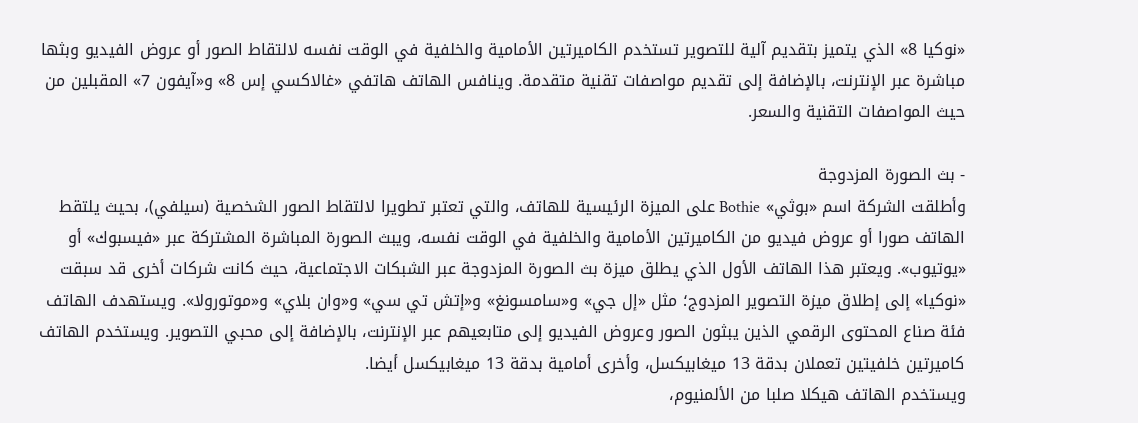«نوكيا 8» الذي يتميز بتقديم آلية للتصوير تستخدم الكاميرتين الأمامية والخلفية في الوقت نفسه لالتقاط الصور أو عروض الفيديو وبثها مباشرة عبر الإنترنت، بالإضافة إلى تقديم مواصفات تقنية متقدمة. وينافس الهاتف هاتفي «غالاكسي إس 8» و«آيفون 7» المقبلين من حيث المواصفات التقنية والسعر.

- بث الصورة المزدوجة
وأطلقت الشركة اسم «بوثي» Bothie على الميزة الرئيسية للهاتف، والتي تعتبر تطويرا لالتقاط الصور الشخصية (سيلفي)، بحيث يلتقط الهاتف صورا أو عروض فيديو من الكاميرتين الأمامية والخلفية في الوقت نفسه، ويبث الصورة المباشرة المشتركة عبر «فيسبوك» أو «يوتيوب». ويعتبر هذا الهاتف الأول الذي يطلق ميزة بث الصورة المزدوجة عبر الشبكات الاجتماعية، حيث كانت شركات أخرى قد سبقت «نوكيا» إلى إطلاق ميزة التصوير المزدوج؛ مثل «إل جي» و«سامسونغ» و«إتش تي سي» و«وان بلاي» و«موتورولا». ويستهدف الهاتف فئة صناع المحتوى الرقمي الذين يبثون الصور وعروض الفيديو إلى متابعيهم عبر الإنترنت، بالإضافة إلى محبي التصوير. ويستخدم الهاتف كاميرتين خلفيتين تعملان بدقة 13 ميغابيكسل، وأخرى أمامية بدقة 13 ميغابيكسل أيضا.
ويستخدم الهاتف هيكلا صلبا من الألمنيوم،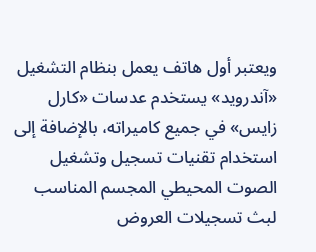ويعتبر أول هاتف يعمل بنظام التشغيل «آندرويد» يستخدم عدسات «كارل زايس» في جميع كاميراته، بالإضافة إلى استخدام تقنيات تسجيل وتشغيل الصوت المحيطي المجسم المناسب لبث تسجيلات العروض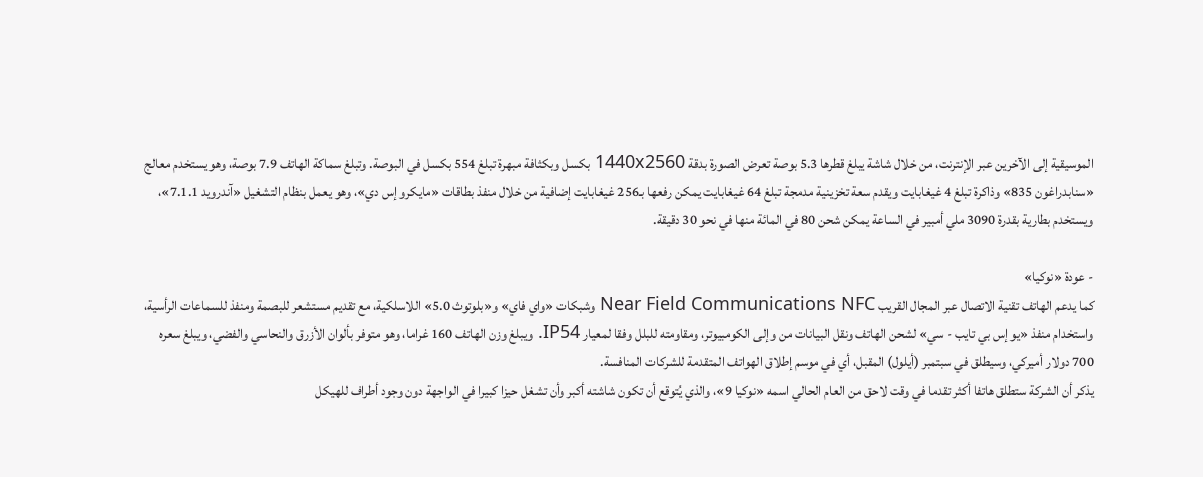الموسيقية إلى الآخرين عبر الإنترنت، من خلال شاشة يبلغ قطرها 5.3 بوصة تعرض الصورة بدقة 1440x2560 بكسل وبكثافة مبهرة تبلغ 554 بكسل في البوصة. وتبلغ سماكة الهاتف 7.9 بوصة، وهو يستخدم معالج «سنابدراغون 835» وذاكرة تبلغ 4 غيغابايت ويقدم سعة تخزينية مدمجة تبلغ 64 غيغابايت يمكن رفعها بـ256 غيغابايت إضافية من خلال منفذ بطاقات «مايكرو إس دي»، وهو يعمل بنظام التشغيل «آندرويد 7.1.1»، ويستخدم بطارية بقدرة 3090 ملي أمبير في الساعة يمكن شحن 80 في المائة منها في نحو 30 دقيقة.

- عودة «نوكيا»
كما يدعم الهاتف تقنية الاتصال عبر المجال القريب Near Field Communications NFC وشبكات «واي فاي» و«بلوتوث 5.0» اللاسلكية، مع تقديم مستشعر للبصمة ومنفذ للسماعات الرأسية، واستخدام منفذ «يو إس بي تايب - سي» لشحن الهاتف ونقل البيانات من وإلى الكومبيوتر، ومقاومته للبلل وفقا لمعيار IP54. ويبلغ وزن الهاتف 160 غراما، وهو متوفر بألوان الأزرق والنحاسي والفضي، ويبلغ سعره 700 دولار أميركي، وسيطلق في سبتمبر (أيلول) المقبل، أي في موسم إطلاق الهواتف المتقدمة للشركات المنافسة.
يذكر أن الشركة ستطلق هاتفا أكثر تقدما في وقت لاحق من العام الحالي اسمه «نوكيا 9»، والذي يُتوقع أن تكون شاشته أكبر وأن تشغل حيزا كبيرا في الواجهة دون وجود أطراف للهيكل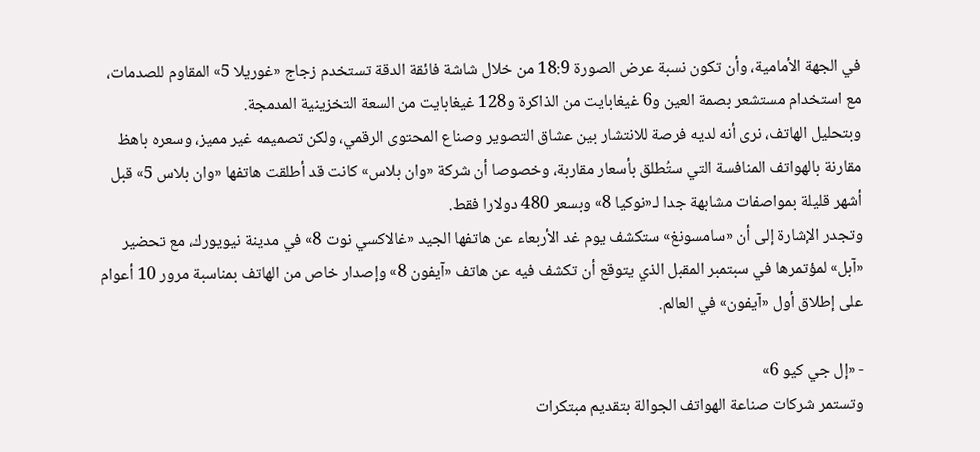في الجهة الأمامية، وأن تكون نسبة عرض الصورة 18:9 من خلال شاشة فائقة الدقة تستخدم زجاج «غوريلا 5» المقاوم للصدمات، مع استخدام مستشعر بصمة العين و6 غيغابايت من الذاكرة و128 غيغابايت من السعة التخزينية المدمجة.
وبتحليل الهاتف، نرى أنه لديه فرصة للانتشار بين عشاق التصوير وصناع المحتوى الرقمي، ولكن تصميمه غير مميز، وسعره باهظ مقارنة بالهواتف المنافسة التي ستُطلق بأسعار مقاربة، وخصوصا أن شركة «وان بلاس» كانت قد أطلقت هاتفها «وان بلاس 5» قبل أشهر قليلة بمواصفات مشابهة جدا لـ«نوكيا 8» وبسعر 480 دولارا فقط.
وتجدر الإشارة إلى أن «سامسونغ» ستكشف يوم غد الأربعاء عن هاتفها الجيد «غالاكسي نوت 8» في مدينة نيويورك، مع تحضير «آبل» لمؤتمرها في سبتمبر المقبل الذي يتوقع أن تكشف فيه عن هاتف «آيفون 8» وإصدار خاص من الهاتف بمناسبة مرور 10 أعوام على إطلاق أول «آيفون» في العالم.

- «إل جي كيو 6»
وتستمر شركات صناعة الهواتف الجوالة بتقديم مبتكرات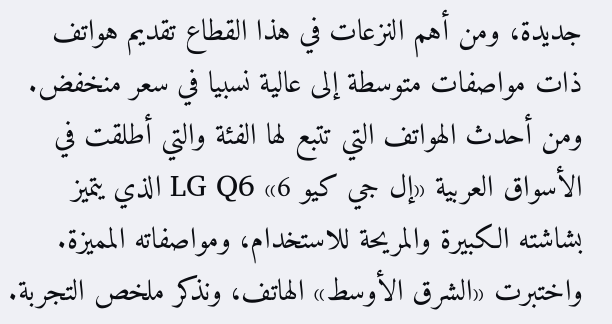جديدة، ومن أهم النزعات في هذا القطاع تقديم هواتف ذات مواصفات متوسطة إلى عالية نسبيا في سعر منخفض. ومن أحدث الهواتف التي تتبع لها الفئة والتي أطلقت في الأسواق العربية «إل جي كيو 6» LG Q6 الذي يتميز بشاشته الكبيرة والمريحة للاستخدام، ومواصفاته المميزة. واختبرت «الشرق الأوسط» الهاتف، ونذكر ملخص التجربة.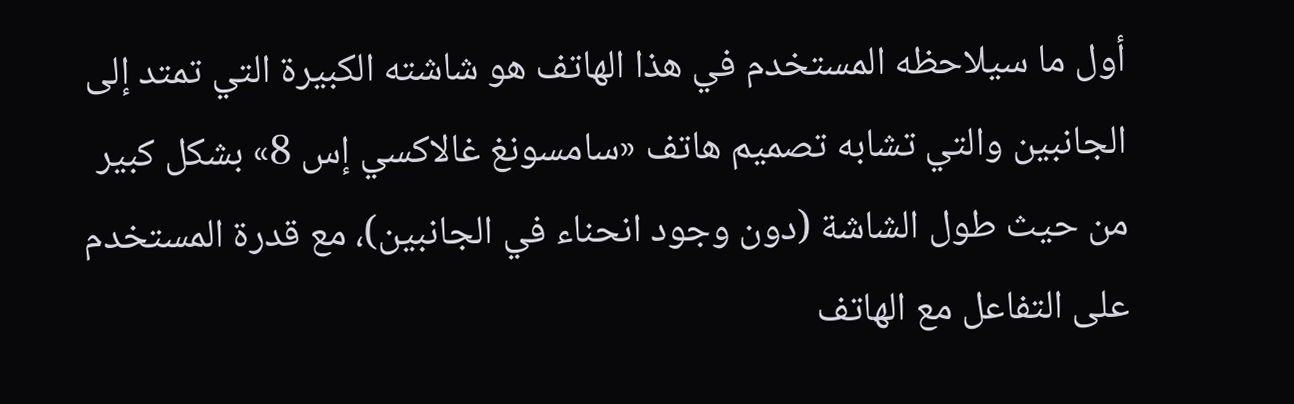أول ما سيلاحظه المستخدم في هذا الهاتف هو شاشته الكبيرة التي تمتد إلى الجانبين والتي تشابه تصميم هاتف «سامسونغ غالاكسي إس 8» بشكل كبير من حيث طول الشاشة (دون وجود انحناء في الجانبين)، مع قدرة المستخدم على التفاعل مع الهاتف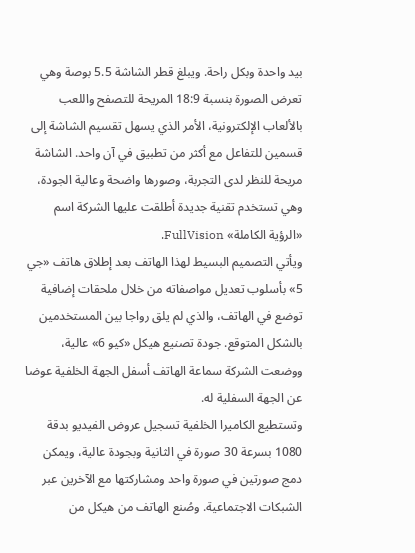بيد واحدة وبكل راحة. ويبلغ قطر الشاشة 5.5 بوصة وهي تعرض الصورة بنسبة 18:9 المريحة للتصفح واللعب بالألعاب الإلكترونية، الأمر الذي يسهل تقسيم الشاشة إلى قسمين للتفاعل مع أكثر من تطبيق في آن واحد. الشاشة مريحة للنظر لدى التجربة، وصورها واضحة وعالية الجودة، وهي تستخدم تقنية جديدة أطلقت عليها الشركة اسم «الرؤية الكاملة» FullVision.
ويأتي التصميم البسيط لهذا الهاتف بعد إطلاق هاتف «جي 5» بأسلوب تعديل مواصفاته من خلال ملحقات إضافية توضع في الهاتف، والذي لم يلق رواجا بين المستخدمين بالشكل المتوقع. جودة تصنيع هيكل «كيو 6» عالية، ووضعت الشركة سماعة الهاتف أسفل الجهة الخلفية عوضا عن الجهة السفلية له.
وتستطيع الكاميرا الخلفية تسجيل عروض الفيديو بدقة 1080 بسرعة 30 صورة في الثانية وبجودة عالية، ويمكن دمج صورتين في صورة واحد ومشاركتها مع الآخرين عبر الشبكات الاجتماعية. وصُنع الهاتف من هيكل من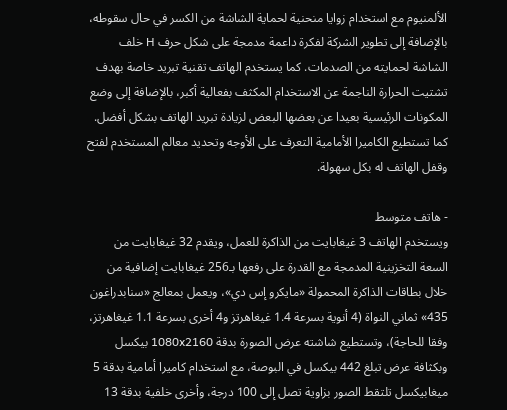الألمنيوم مع استخدام زوايا منحنية لحماية الشاشة من الكسر في حال سقوطه، بالإضافة إلى تطوير الشركة لفكرة داعمة مدمجة على شكل حرف H خلف الشاشة لحمايته من الصدمات. كما يستخدم الهاتف تقنية تبريد خاصة بهدف تشتيت الحرارة الناجمة عن الاستخدام المكثف بفعالية أكبر، بالإضافة إلى وضع المكونات الرئيسية بعيدا عن بعضها البعض لزيادة تبريد الهاتف بشكل أفضل. كما تستطيع الكاميرا الأمامية التعرف على الأوجه وتحديد معالم المستخدم لفتح وقفل الهاتف له بكل سهولة.

- هاتف متوسط
ويستخدم الهاتف 3 غيغابايت من الذاكرة للعمل، ويقدم 32 غيغابايت من السعة التخزينية المدمجة مع القدرة على رفعها بـ256 غيغابايت إضافية من خلال بطاقات الذاكرة المحمولة «مايكرو إس دي»، ويعمل بمعالج «سنابدراغون 435» ثماني النواة (4 أنوية بسرعة 1.4 غيغاهرتز و4 أخرى بسرعة 1.1 غيغاهرتز، وفقا للحاجة)، وتستطيع شاشته عرض الصورة بدقة 1080x2160 بيكسل وبكثافة عرض تبلغ 442 بيكسل في البوصة، مع استخدام كاميرا أمامية بدقة 5 ميغابيكسل تلتقط الصور بزاوية تصل إلى 100 درجة، وأخرى خلفية بدقة 13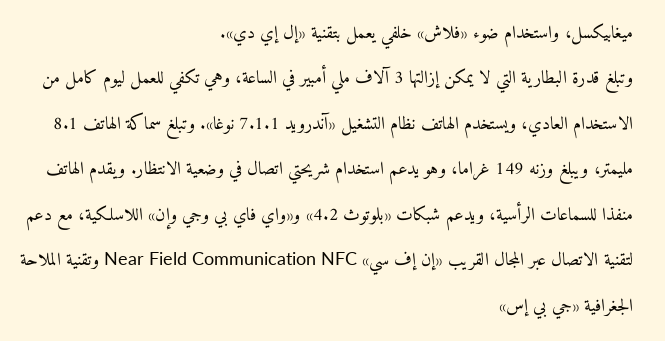ميغابيكسل، واستخدام ضوء «فلاش» خلفي يعمل بتقنية «إل إي دي».
وتبلغ قدرة البطارية التي لا يمكن إزالتها 3 آلاف ملي أمبير في الساعة، وهي تكفي للعمل ليوم كامل من الاستخدام العادي، ويستخدم الهاتف نظام التشغيل «آندرويد 7.1.1 نوغا». وتبلغ سماكة الهاتف 8.1 مليمتر، ويبلغ وزنه 149 غراما، وهو يدعم استخدام شريحتي اتصال في وضعية الانتظار. ويقدم الهاتف منفذا للسماعات الرأسية، ويدعم شبكات «بلوتوث 4.2» و«واي فاي بي وجي وإن» اللاسلكية، مع دعم لتقنية الاتصال عبر المجال القريب «إن إف سي» Near Field Communication NFC وتقنية الملاحة الجغرافية «جي بي إس»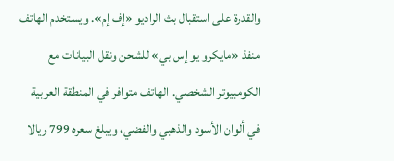والقدرة على استقبال بث الراديو «إف إم». ويستخدم الهاتف منفذ «مايكرو يو إس بي» للشحن ونقل البيانات مع الكومبيوتر الشخصي. الهاتف متوافر في المنطقة العربية في ألوان الأسود والذهبي والفضي، ويبلغ سعره 799 ريالا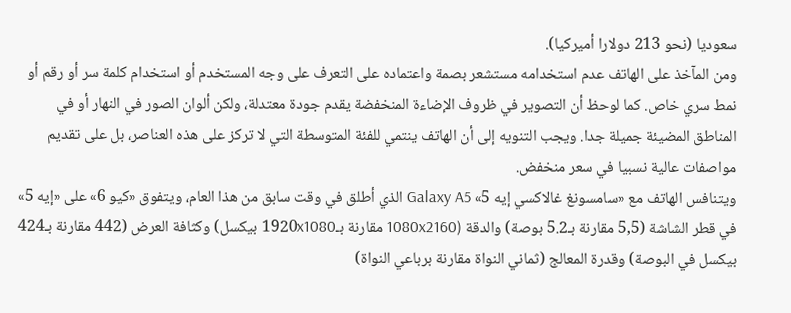سعوديا (نحو 213 دولارا أميركيا).
ومن المآخذ على الهاتف عدم استخدامه مستشعر بصمة واعتماده على التعرف على وجه المستخدم أو استخدام كلمة سر أو رقم أو نمط سري خاص. كما لوحظ أن التصوير في ظروف الإضاءة المنخفضة يقدم جودة معتدلة، ولكن ألوان الصور في النهار أو في المناطق المضيئة جميلة جدا. ويجب التنويه إلى أن الهاتف ينتمي للفئة المتوسطة التي لا تركز على هذه العناصر، بل على تقديم مواصفات عالية نسبيا في سعر منخفض.
ويتنافس الهاتف مع «سامسونغ غالاكسي إيه 5» Galaxy A5 الذي أطلق في وقت سابق من هذا العام، ويتفوق «كيو 6» على «إيه 5» في قطر الشاشة (5,5 مقارنة بـ5.2 بوصة) والدقة (1080x2160 مقارنة بـ1920x1080 بيكسل) وكثافة العرض (442 مقارنة بـ424 بيكسل في البوصة) وقدرة المعالج (ثماني النواة مقارنة برباعي النواة)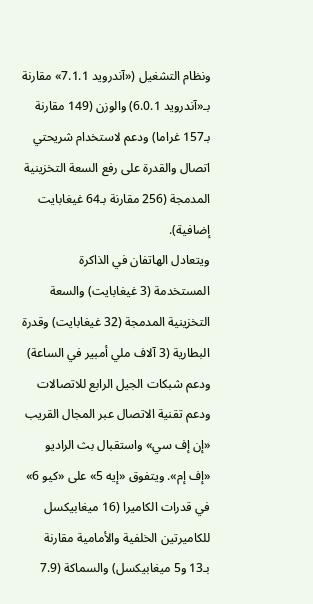ونظام التشغيل («آندرويد 7.1.1» مقارنة بـ«آندرويد 6.0.1) والوزن (149 مقارنة بـ157 غراما) ودعم لاستخدام شريحتي اتصال والقدرة على رفع السعة التخزينية المدمجة (256 مقارنة بـ64 غيغابايت إضافية).
ويتعادل الهاتفان في الذاكرة المستخدمة (3 غيغابايت) والسعة التخزينية المدمجة (32 غيغابايت) وقدرة البطارية (3 آلاف ملي أمبير في الساعة) ودعم شبكات الجيل الرابع للاتصالات ودعم تقنية الاتصال عبر المجال القريب «إن إف سي» واستقبال بث الراديو «إف إم». ويتفوق «إيه 5» على «كيو 6» في قدرات الكاميرا (16 ميغابيكسل للكاميرتين الخلفية والأمامية مقارنة بـ13 و5 ميغابيكسل) والسماكة (7.9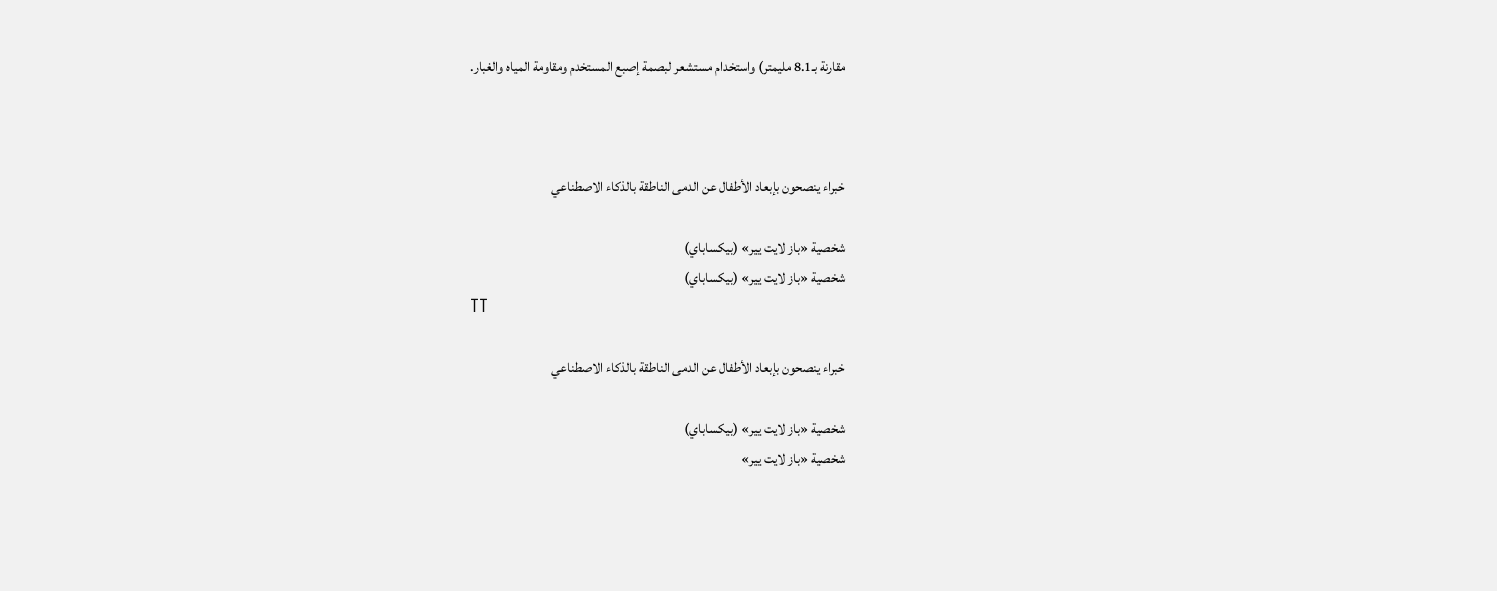مقارنة بـ8.1 مليمتر) واستخدام مستشعر لبصمة إصبع المستخدم ومقاومة المياه والغبار.



خبراء ينصحون بإبعاد الأطفال عن الدمى الناطقة بالذكاء الاصطناعي

شخصية «باز لايت يير» (بيكساباي)
شخصية «باز لايت يير» (بيكساباي)
TT

خبراء ينصحون بإبعاد الأطفال عن الدمى الناطقة بالذكاء الاصطناعي

شخصية «باز لايت يير» (بيكساباي)
شخصية «باز لايت يير»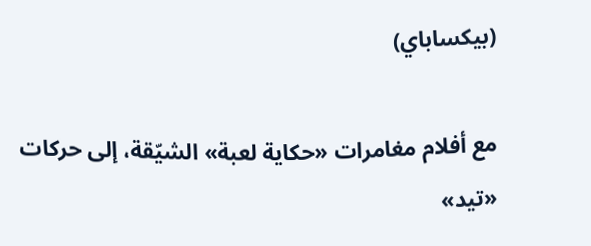(بيكساباي)

مع أفلام مغامرات «حكاية لعبة» الشيّقة، إلى حركات «تيد»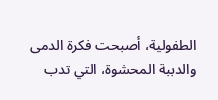الطفولية، أصبحت فكرة الدمى والدببة المحشوة، التي تدب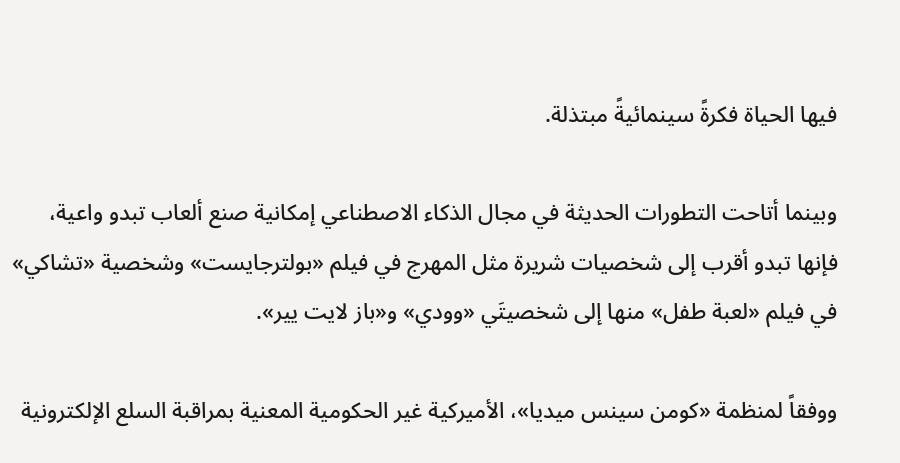فيها الحياة فكرةً سينمائيةً مبتذلة.

وبينما أتاحت التطورات الحديثة في مجال الذكاء الاصطناعي إمكانية صنع ألعاب تبدو واعية، فإنها تبدو أقرب إلى شخصيات شريرة مثل المهرج في فيلم «بولترجايست» وشخصية «تشاكي» في فيلم «لعبة طفل» منها إلى شخصيتَي «وودي» و«باز لايت يير».

ووفقاً لمنظمة «كومن سينس ميديا»، الأميركية غير الحكومية المعنية بمراقبة السلع الإلكترونية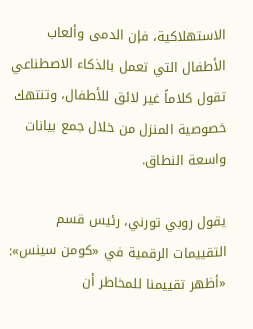الاستهلاكية، فإن الدمى وألعاب الأطفال التي تعمل بالذكاء الاصطناعي تقول كلاماً غير لائق للأطفال، وتنتهك خصوصية المنزل من خلال جمع بيانات واسعة النطاق.

يقول روبي تورني، رئيس قسم التقييمات الرقمية في «كومن سينس»: «أظهر تقييمنا للمخاطر أن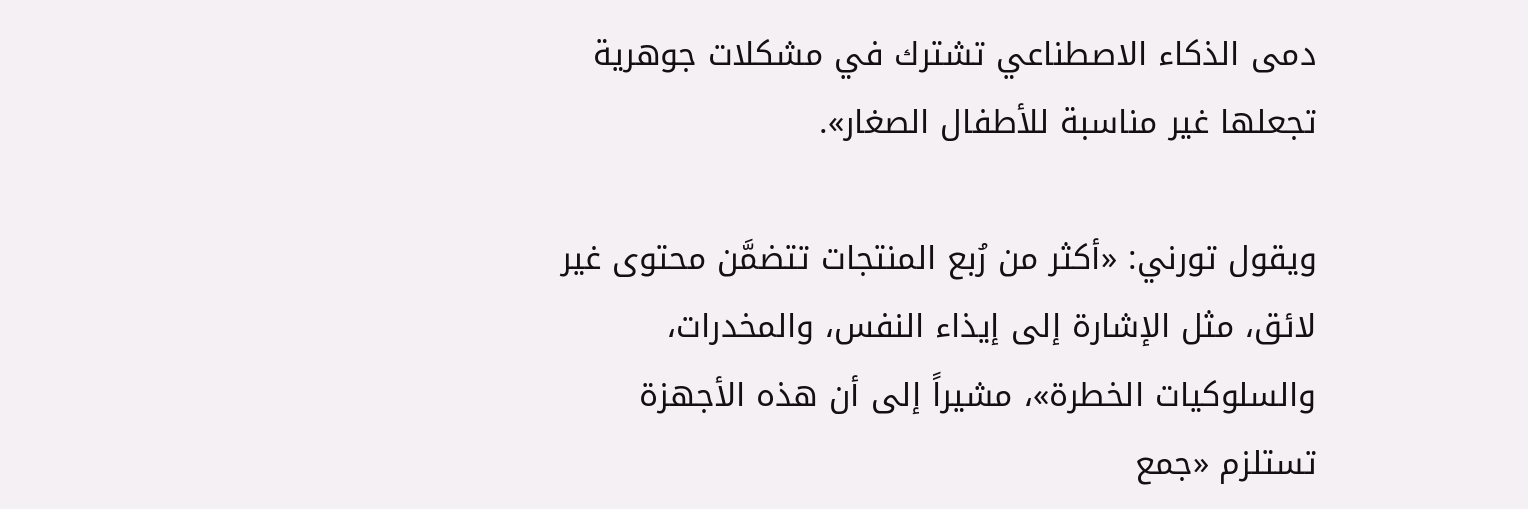دمى الذكاء الاصطناعي تشترك في مشكلات جوهرية تجعلها غير مناسبة للأطفال الصغار».

ويقول تورني: «أكثر من رُبع المنتجات تتضمَّن محتوى غير لائق، مثل الإشارة إلى إيذاء النفس، والمخدرات، والسلوكيات الخطرة»، مشيراً إلى أن هذه الأجهزة تستلزم «جمع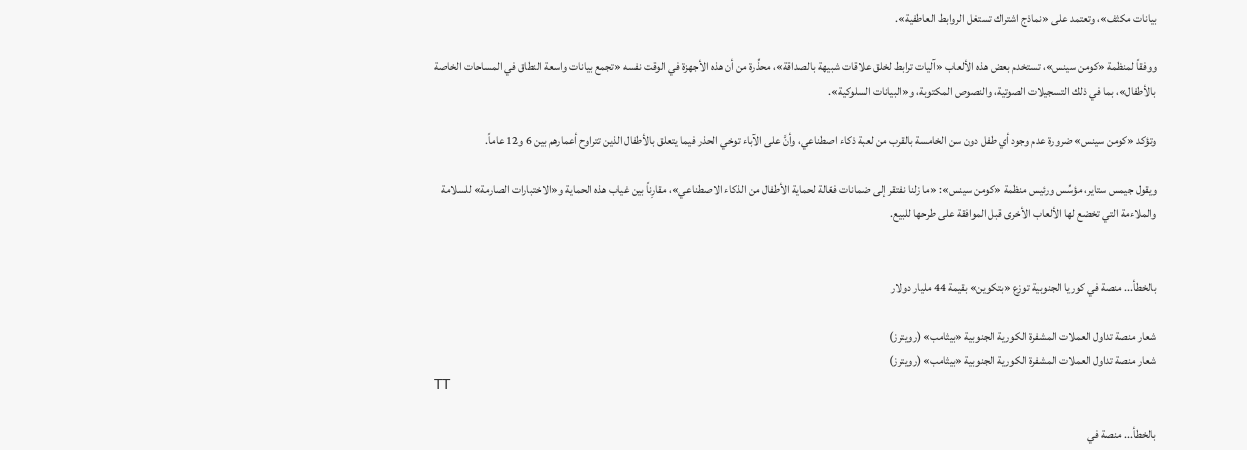بيانات مكثف»، وتعتمد على «نماذج اشتراك تستغل الروابط العاطفية».

ووفقاً لمنظمة «كومن سينس»، تستخدم بعض هذه الألعاب «آليات ترابط لخلق علاقات شبيهة بالصداقة»، محذِّرة من أن هذه الأجهزة في الوقت نفسه «تجمع بيانات واسعة النطاق في المساحات الخاصة بالأطفال»، بما في ذلك التسجيلات الصوتية، والنصوص المكتوبة، و«البيانات السلوكية».

وتؤكد «كومن سينس» ضرورة عدم وجود أي طفل دون سن الخامسة بالقرب من لعبة ذكاء اصطناعي، وأنَّ على الآباء توخي الحذر فيما يتعلق بالأطفال الذين تتراوح أعمارهم بين 6 و12 عاماً.

ويقول جيمس ستاير، مؤسِّس ورئيس منظمة «كومن سينس»: «ما زلنا نفتقر إلى ضمانات فعّالة لحماية الأطفال من الذكاء الاصطناعي»، مقارِناً بين غياب هذه الحماية و«الاختبارات الصارمة» للسلامة والملاءمة التي تخضع لها الألعاب الأخرى قبل الموافقة على طرحها للبيع.


بالخطأ... منصة في كوريا الجنوبية توزع «بتكوين» بقيمة 44 مليار دولار

شعار منصة تداول العملات المشفرة الكورية الجنوبية «بيثامب» (رويترز)
شعار منصة تداول العملات المشفرة الكورية الجنوبية «بيثامب» (رويترز)
TT

بالخطأ... منصة في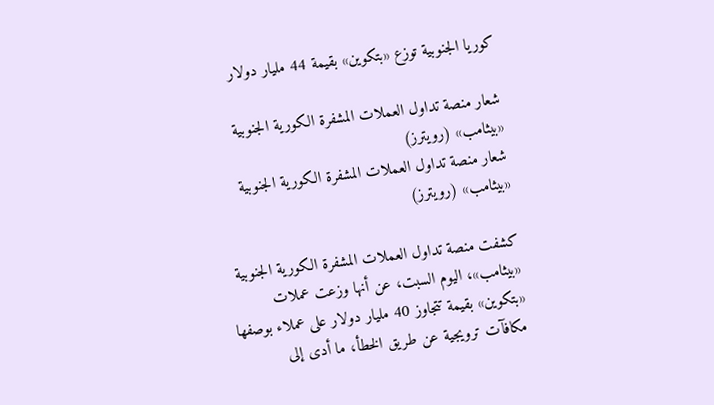كوريا الجنوبية توزع «بتكوين» بقيمة 44 مليار دولار

شعار منصة تداول العملات المشفرة الكورية الجنوبية «بيثامب» (رويترز)
شعار منصة تداول العملات المشفرة الكورية الجنوبية «بيثامب» (رويترز)

كشفت منصة تداول العملات المشفرة الكورية الجنوبية «بيثامب»، اليوم السبت، عن أنها وزعت عملات «بتكوين» بقيمة تتجاوز 40 مليار دولار على عملاء بوصفها مكافآت ترويجية عن طريق الخطأ، ما أدى إلى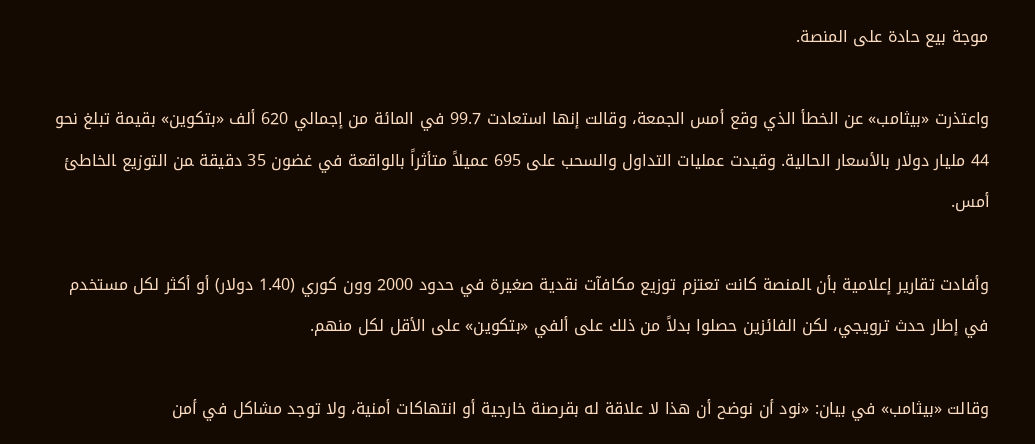موجة بيع حادة على المنصة.

واعتذرت «بيثامب» عن ‌الخطأ الذي ‌وقع أمس الجمعة، ‌وقالت إنها استعادت 99.7 في المائة من إجمالي 620 ألف «بتكوين» بقيمة تبلغ نحو 44 مليار دولار بالأسعار الحالية. وقيدت عمليات التداول والسحب على 695 عميلاً متأثراً بالواقعة في ‌غضون 35 دقيقة ‍من التوزيع ‍الخاطئ أمس.

وأفادت تقارير إعلامية بأن ‍المنصة كانت تعتزم توزيع مكافآت نقدية صغيرة في حدود 2000 وون كوري (1.40 دولار) أو أكثر لكل مستخدم في إطار حدث ترويجي، لكن الفائزين حصلوا بدلاً من ذلك على ألفي «بتكوين» على الأقل لكل منهم.

وقالت «بيثامب» في بيان: «نود أن نوضح أن هذا لا علاقة له بقرصنة خارجية أو انتهاكات أمنية، ولا توجد مشاكل في أمن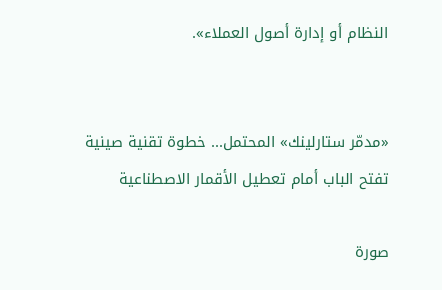النظام ‌أو إدارة أصول العملاء».


«مدمّر ستارلينك» المحتمل... خطوة تقنية صينية تفتح الباب أمام تعطيل الأقمار الاصطناعية

صورة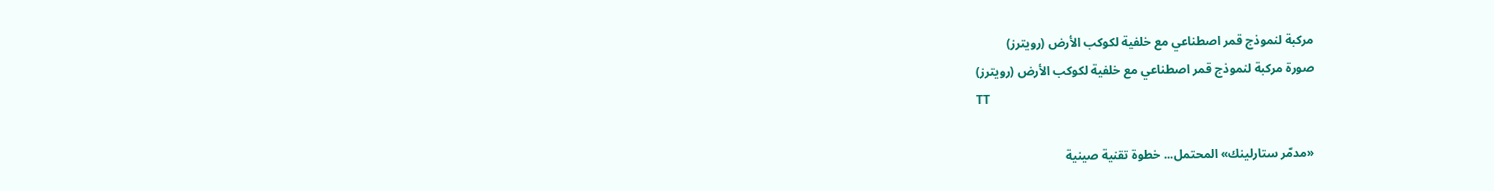مركبة لنموذج قمر اصطناعي مع خلفية لكوكب الأرض (رويترز)
صورة مركبة لنموذج قمر اصطناعي مع خلفية لكوكب الأرض (رويترز)
TT

«مدمّر ستارلينك» المحتمل... خطوة تقنية صينية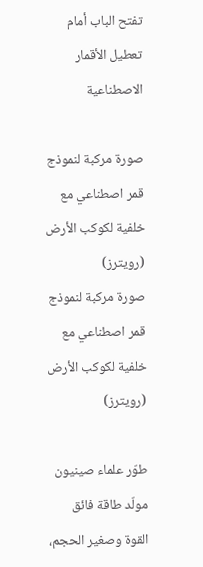تفتح الباب أمام تعطيل الأقمار الاصطناعية

صورة مركبة لنموذج قمر اصطناعي مع خلفية لكوكب الأرض (رويترز)
صورة مركبة لنموذج قمر اصطناعي مع خلفية لكوكب الأرض (رويترز)

طوّر علماء صينيون مولّد طاقة فائق القوة وصغير الحجم،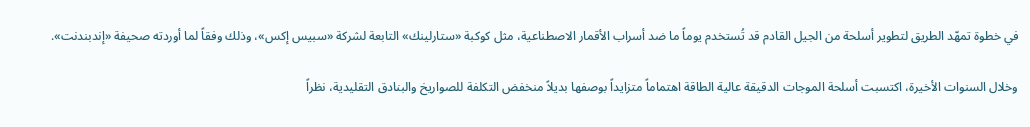في خطوة تمهّد الطريق لتطوير أسلحة من الجيل القادم قد تُستخدم يوماً ما ضد أسراب الأقمار الاصطناعية، مثل كوكبة «ستارلينك» التابعة لشركة «سبيس إكس»، وذلك وفقاً لما أوردته صحيفة «إندبندنت».

وخلال السنوات الأخيرة، اكتسبت أسلحة الموجات الدقيقة عالية الطاقة اهتماماً متزايداً بوصفها بديلاً منخفض التكلفة للصواريخ والبنادق التقليدية، نظراً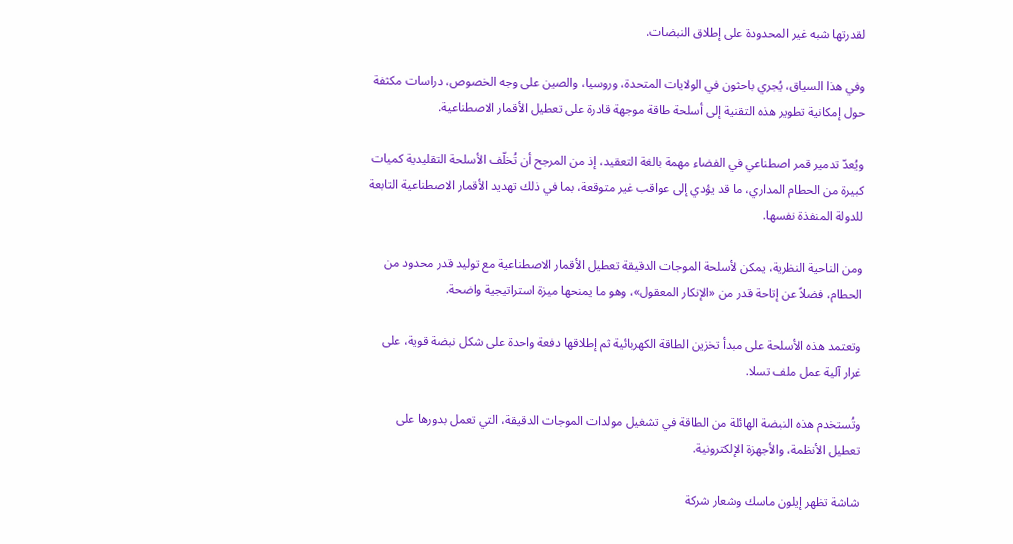لقدرتها شبه غير المحدودة على إطلاق النبضات.

وفي هذا السياق، يُجري باحثون في الولايات المتحدة، وروسيا، والصين على وجه الخصوص، دراسات مكثفة حول إمكانية تطوير هذه التقنية إلى أسلحة طاقة موجهة قادرة على تعطيل الأقمار الاصطناعية.

ويُعدّ تدمير قمر اصطناعي في الفضاء مهمة بالغة التعقيد، إذ من المرجح أن تُخلّف الأسلحة التقليدية كميات كبيرة من الحطام المداري، ما قد يؤدي إلى عواقب غير متوقعة، بما في ذلك تهديد الأقمار الاصطناعية التابعة للدولة المنفذة نفسها.

ومن الناحية النظرية، يمكن لأسلحة الموجات الدقيقة تعطيل الأقمار الاصطناعية مع توليد قدر محدود من الحطام، فضلاً عن إتاحة قدر من «الإنكار المعقول»، وهو ما يمنحها ميزة استراتيجية واضحة.

وتعتمد هذه الأسلحة على مبدأ تخزين الطاقة الكهربائية ثم إطلاقها دفعة واحدة على شكل نبضة قوية، على غرار آلية عمل ملف تسلا.

وتُستخدم هذه النبضة الهائلة من الطاقة في تشغيل مولدات الموجات الدقيقة، التي تعمل بدورها على تعطيل الأنظمة، والأجهزة الإلكترونية.

شاشة تظهر إيلون ماسك وشعار شركة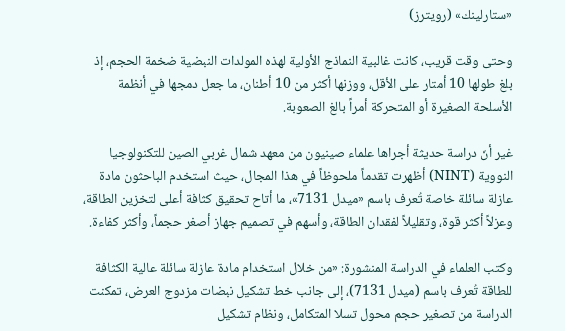«ستارلينك» (رويترز)

وحتى وقت قريب، كانت غالبية النماذج الأولية لهذه المولدات النبضية ضخمة الحجم، إذ بلغ طولها 10 أمتار على الأقل، ووزنها أكثر من 10 أطنان، ما جعل دمجها في أنظمة الأسلحة الصغيرة أو المتحركة أمراً بالغ الصعوبة.

غير أنّ دراسة حديثة أجراها علماء صينيون من معهد شمال غربي الصين للتكنولوجيا النووية (NINT) أظهرت تقدماً ملحوظاً في هذا المجال، حيث استخدم الباحثون مادة عازلة سائلة خاصة تُعرف باسم «ميدل 7131»، ما أتاح تحقيق كثافة أعلى لتخزين الطاقة، وعزلاً أكثر قوة، وتقليلاً لفقدان الطاقة، وأسهم في تصميم جهاز أصغر حجماً، وأكثر كفاءة.

وكتب العلماء في الدراسة المنشورة: «من خلال استخدام مادة عازلة سائلة عالية الكثافة للطاقة تُعرف باسم (ميدل 7131)، إلى جانب خط تشكيل نبضات مزدوج العرض، تمكنت الدراسة من تصغير حجم محول تسلا المتكامل، ونظام تشكيل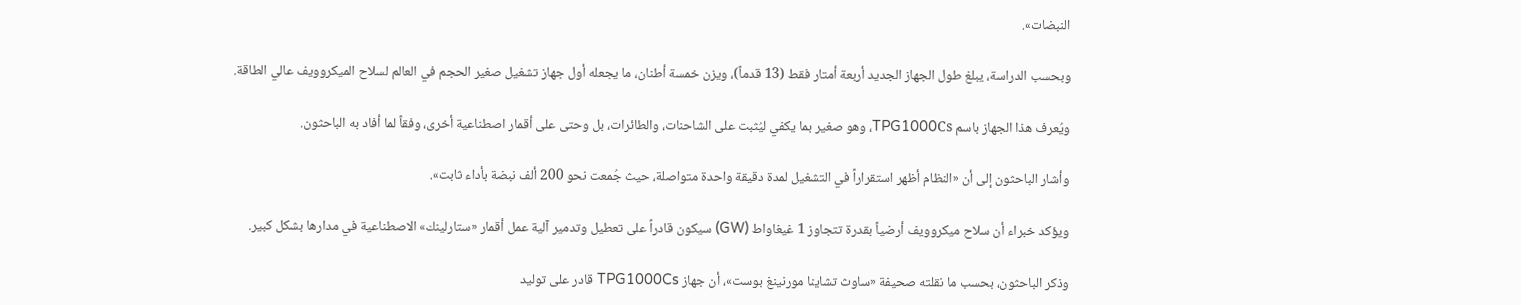النبضات».

وبحسب الدراسة، يبلغ طول الجهاز الجديد أربعة أمتار فقط (13 قدماً)، ويزن خمسة أطنان، ما يجعله أول جهاز تشغيل صغير الحجم في العالم لسلاح الميكروويف عالي الطاقة.

ويُعرف هذا الجهاز باسم TPG1000Cs، وهو صغير بما يكفي ليُثبت على الشاحنات، والطائرات، بل وحتى على أقمار اصطناعية أخرى، وفقاً لما أفاد به الباحثون.

وأشار الباحثون إلى أن «النظام أظهر استقراراً في التشغيل لمدة دقيقة واحدة متواصلة، حيث جُمعت نحو 200 ألف نبضة بأداء ثابت».

ويؤكد خبراء أن سلاح ميكروويف أرضياً بقدرة تتجاوز 1 غيغاواط (GW) سيكون قادراً على تعطيل وتدمير آلية عمل أقمار «ستارلينك» الاصطناعية في مدارها بشكل كبير.

وذكر الباحثون، بحسب ما نقلته صحيفة «ساوث تشاينا مورنينغ بوست»، أن جهاز TPG1000Cs قادر على توليد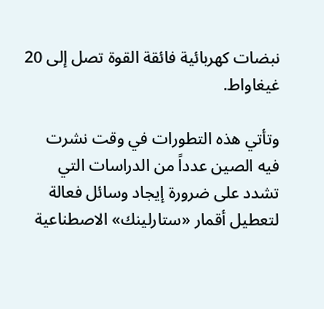نبضات كهربائية فائقة القوة تصل إلى 20 غيغاواط.

وتأتي هذه التطورات في وقت نشرت فيه الصين عدداً من الدراسات التي تشدد على ضرورة إيجاد وسائل فعالة لتعطيل أقمار «ستارلينك» الاصطناعية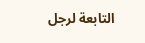التابعة لرجل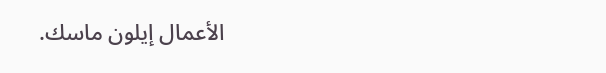الأعمال إيلون ماسك.